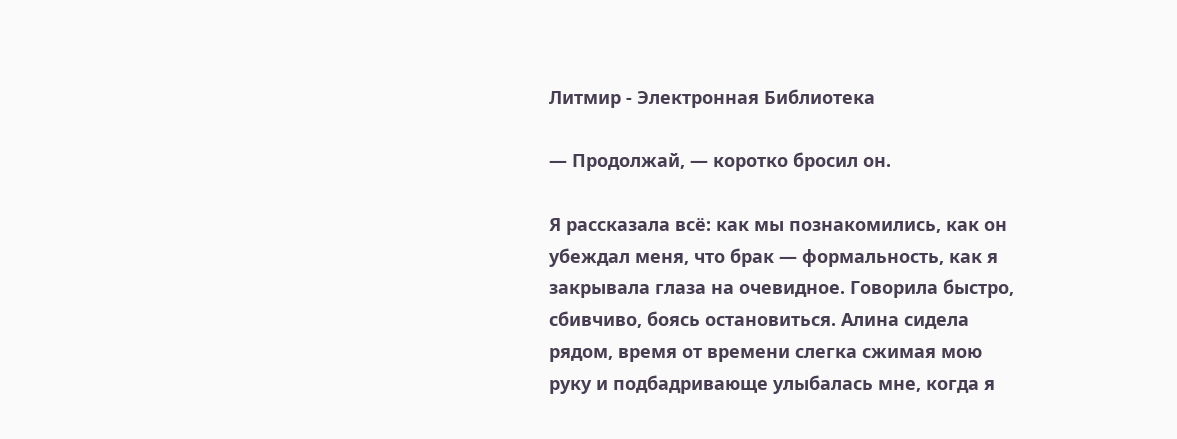Литмир - Электронная Библиотека

— Продолжай, — коротко бросил он.

Я рассказала всё: как мы познакомились, как он убеждал меня, что брак — формальность, как я закрывала глаза на очевидное. Говорила быстро, сбивчиво, боясь остановиться. Алина сидела рядом, время от времени слегка сжимая мою руку и подбадривающе улыбалась мне, когда я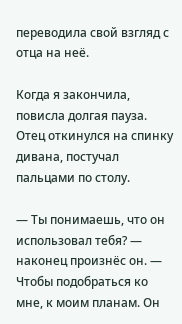переводила свой взгляд с отца на неё.

Когда я закончила, повисла долгая пауза. Отец откинулся на спинку дивана, постучал пальцами по столу.

— Ты понимаешь, что он использовал тебя? — наконец произнёс он. — Чтобы подобраться ко мне, к моим планам. Он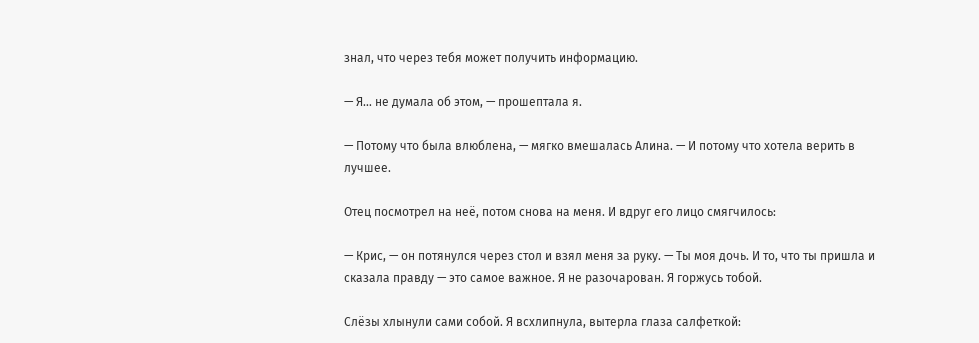знал, что через тебя может получить информацию.

— Я… не думала об этом, — прошептала я.

— Потому что была влюблена, — мягко вмешалась Алина. — И потому что хотела верить в лучшее.

Отец посмотрел на неё, потом снова на меня. И вдруг его лицо смягчилось:

— Крис, — он потянулся через стол и взял меня за руку. — Ты моя дочь. И то, что ты пришла и сказала правду — это самое важное. Я не разочарован. Я горжусь тобой.

Слёзы хлынули сами собой. Я всхлипнула, вытерла глаза салфеткой: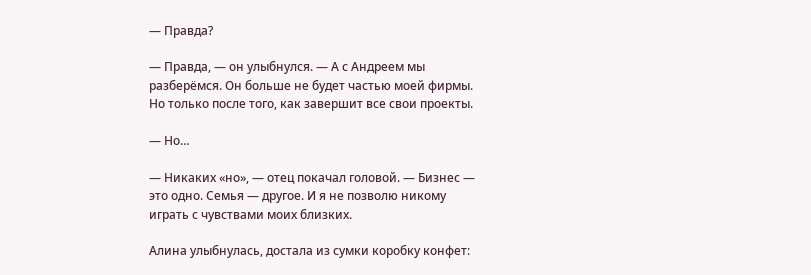— Правда?

— Правда, — он улыбнулся. — А с Андреем мы разберёмся. Он больше не будет частью моей фирмы. Но только после того, как завершит все свои проекты.

— Но…

— Никаких «но», — отец покачал головой. — Бизнес — это одно. Семья — другое. И я не позволю никому играть с чувствами моих близких.

Алина улыбнулась, достала из сумки коробку конфет: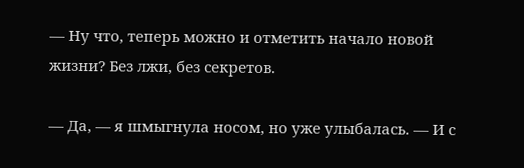— Ну что, теперь можно и отметить начало новой жизни? Без лжи, без секретов.

— Да, — я шмыгнула носом, но уже улыбалась. — И с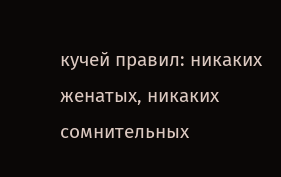кучей правил: никаких женатых, никаких сомнительных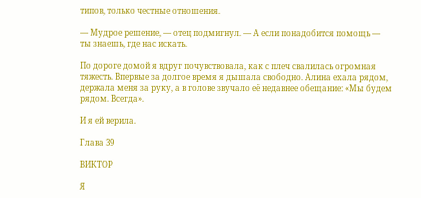типов, только честные отношения.

— Мудрое решение, — отец подмигнул. — А если понадобится помощь — ты знаешь, где нас искать.

По дороге домой я вдруг почувствовала, как с плеч свалилась огромная тяжесть. Впервые за долгое время я дышала свободно. Алина ехала рядом, держала меня за руку, а в голове звучало её недавнее обещание: «Мы будем рядом. Всегда».

И я ей верила.

Глава 39

ВИКТОР

Я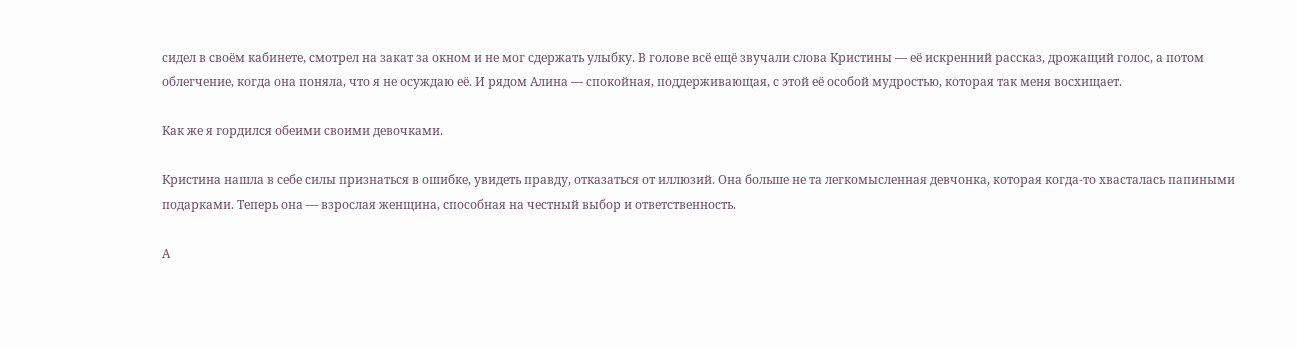сидел в своём кабинете, смотрел на закат за окном и не мог сдержать улыбку. В голове всё ещё звучали слова Кристины — её искренний рассказ, дрожащий голос, а потом облегчение, когда она поняла, что я не осуждаю её. И рядом Алина — спокойная, поддерживающая, с этой её особой мудростью, которая так меня восхищает.

Как же я гордился обеими своими девочками.

Кристина нашла в себе силы признаться в ошибке, увидеть правду, отказаться от иллюзий. Она больше не та легкомысленная девчонка, которая когда-то хвасталась папиными подарками. Теперь она — взрослая женщина, способная на честный выбор и ответственность.

А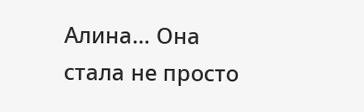Алина… Она стала не просто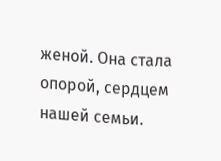женой. Она стала опорой, сердцем нашей семьи.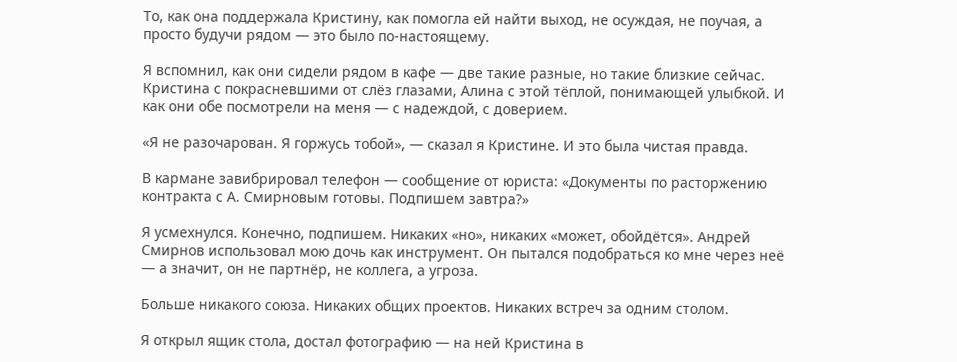То, как она поддержала Кристину, как помогла ей найти выход, не осуждая, не поучая, а просто будучи рядом — это было по-настоящему.

Я вспомнил, как они сидели рядом в кафе — две такие разные, но такие близкие сейчас. Кристина с покрасневшими от слёз глазами, Алина с этой тёплой, понимающей улыбкой. И как они обе посмотрели на меня — с надеждой, с доверием.

«Я не разочарован. Я горжусь тобой», — сказал я Кристине. И это была чистая правда.

В кармане завибрировал телефон — сообщение от юриста: «Документы по расторжению контракта с А. Смирновым готовы. Подпишем завтра?»

Я усмехнулся. Конечно, подпишем. Никаких «но», никаких «может, обойдётся». Андрей Смирнов использовал мою дочь как инструмент. Он пытался подобраться ко мне через неё — а значит, он не партнёр, не коллега, а угроза.

Больше никакого союза. Никаких общих проектов. Никаких встреч за одним столом.

Я открыл ящик стола, достал фотографию — на ней Кристина в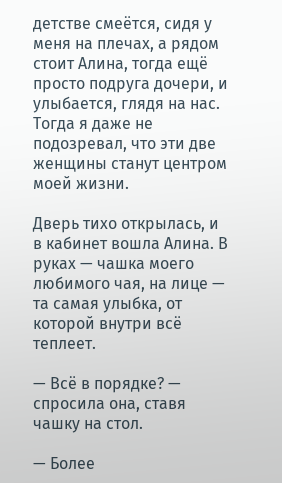детстве смеётся, сидя у меня на плечах, а рядом стоит Алина, тогда ещё просто подруга дочери, и улыбается, глядя на нас. Тогда я даже не подозревал, что эти две женщины станут центром моей жизни.

Дверь тихо открылась, и в кабинет вошла Алина. В руках — чашка моего любимого чая, на лице — та самая улыбка, от которой внутри всё теплеет.

— Всё в порядке? — спросила она, ставя чашку на стол.

— Более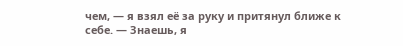чем, — я взял её за руку и притянул ближе к себе. — Знаешь, я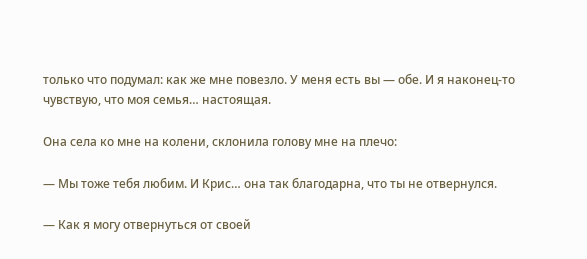только что подумал: как же мне повезло. У меня есть вы — обе. И я наконец-то чувствую, что моя семья… настоящая.

Она села ко мне на колени, склонила голову мне на плечо:

— Мы тоже тебя любим. И Крис… она так благодарна, что ты не отвернулся.

— Как я могу отвернуться от своей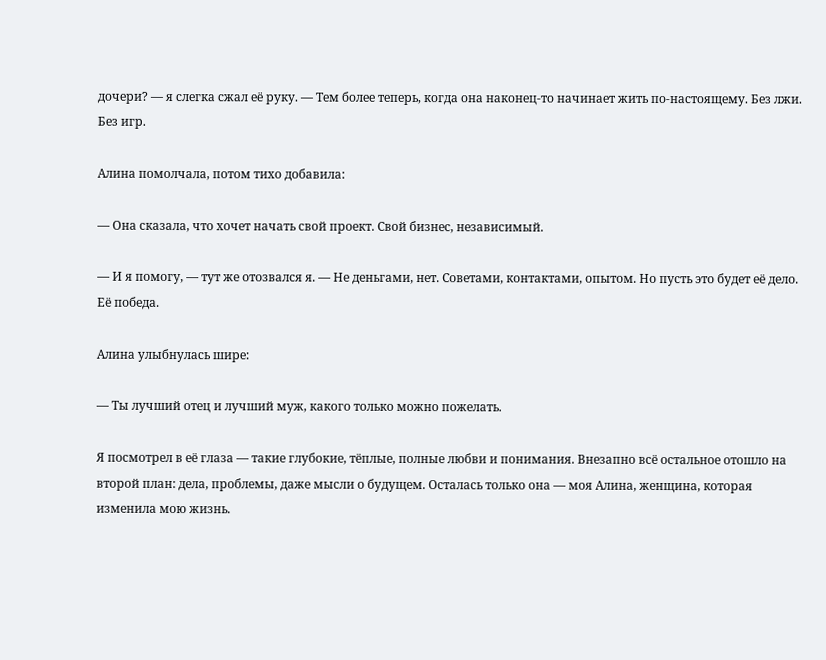дочери? — я слегка сжал её руку. — Тем более теперь, когда она наконец-то начинает жить по-настоящему. Без лжи. Без игр.

Алина помолчала, потом тихо добавила:

— Она сказала, что хочет начать свой проект. Свой бизнес, независимый.

— И я помогу, — тут же отозвался я. — Не деньгами, нет. Советами, контактами, опытом. Но пусть это будет её дело. Её победа.

Алина улыбнулась шире:

— Ты лучший отец и лучший муж, какого только можно пожелать.

Я посмотрел в её глаза — такие глубокие, тёплые, полные любви и понимания. Внезапно всё остальное отошло на второй план: дела, проблемы, даже мысли о будущем. Осталась только она — моя Алина, женщина, которая изменила мою жизнь.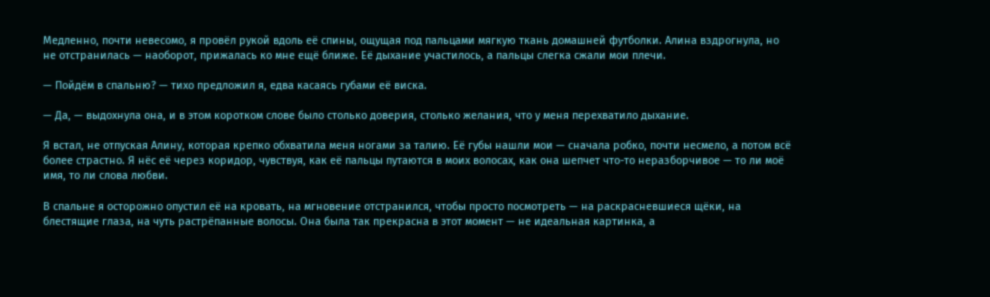Медленно, почти невесомо, я провёл рукой вдоль её спины, ощущая под пальцами мягкую ткань домашней футболки. Алина вздрогнула, но не отстранилась — наоборот, прижалась ко мне ещё ближе. Её дыхание участилось, а пальцы слегка сжали мои плечи.

— Пойдём в спальню? — тихо предложил я, едва касаясь губами её виска.

— Да, — выдохнула она, и в этом коротком слове было столько доверия, столько желания, что у меня перехватило дыхание.

Я встал, не отпуская Алину, которая крепко обхватила меня ногами за талию. Её губы нашли мои — сначала робко, почти несмело, а потом всё более страстно. Я нёс её через коридор, чувствуя, как её пальцы путаются в моих волосах, как она шепчет что-то неразборчивое — то ли моё имя, то ли слова любви.

В спальне я осторожно опустил её на кровать, на мгновение отстранился, чтобы просто посмотреть — на раскрасневшиеся щёки, на блестящие глаза, на чуть растрёпанные волосы. Она была так прекрасна в этот момент — не идеальная картинка, а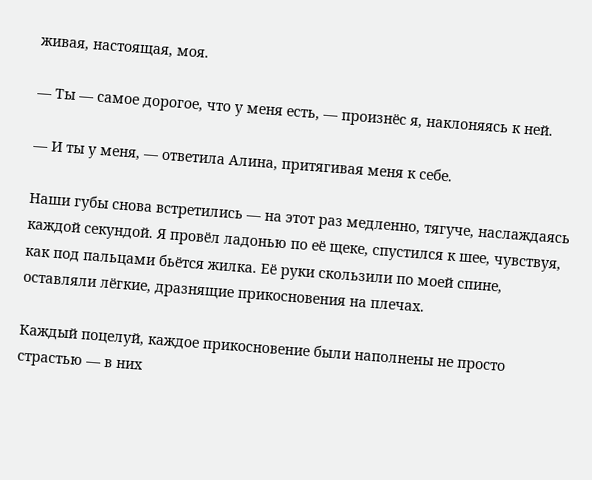живая, настоящая, моя.

— Ты — самое дорогое, что у меня есть, — произнёс я, наклоняясь к ней.

— И ты у меня, — ответила Алина, притягивая меня к себе.

Наши губы снова встретились — на этот раз медленно, тягуче, наслаждаясь каждой секундой. Я провёл ладонью по её щеке, спустился к шее, чувствуя, как под пальцами бьётся жилка. Её руки скользили по моей спине, оставляли лёгкие, дразнящие прикосновения на плечах.

Каждый поцелуй, каждое прикосновение были наполнены не просто страстью — в них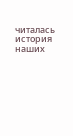читалась история наших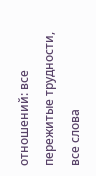отношений: все пережитые трудности, все слова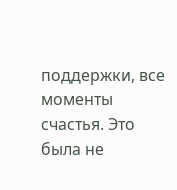поддержки, все моменты счастья. Это была не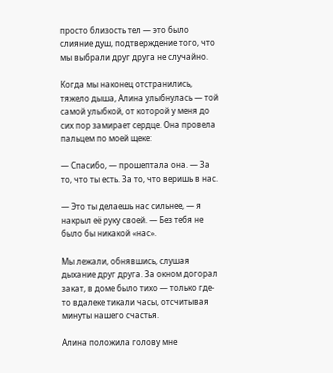просто близость тел — это было слияние душ, подтверждение того, что мы выбрали друг друга не случайно.

Когда мы наконец отстранились, тяжело дыша, Алина улыбнулась — той самой улыбкой, от которой у меня до сих пор замирает сердце. Она провела пальцем по моей щеке:

— Спасибо, — прошептала она. — За то, что ты есть. За то, что веришь в нас.

— Это ты делаешь нас сильнее, — я накрыл её руку своей. — Без тебя не было бы никакой «нас».

Мы лежали, обнявшись, слушая дыхание друг друга. За окном догорал закат, в доме было тихо — только где-то вдалеке тикали часы, отсчитывая минуты нашего счастья.

Алина положила голову мне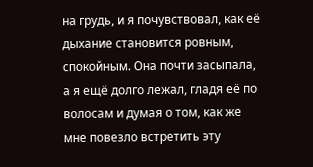на грудь, и я почувствовал, как её дыхание становится ровным, спокойным. Она почти засыпала, а я ещё долго лежал, гладя её по волосам и думая о том, как же мне повезло встретить эту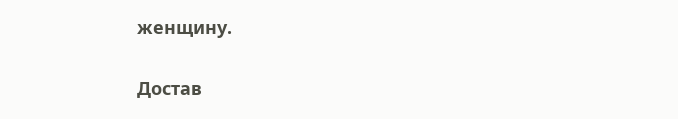женщину.

Достав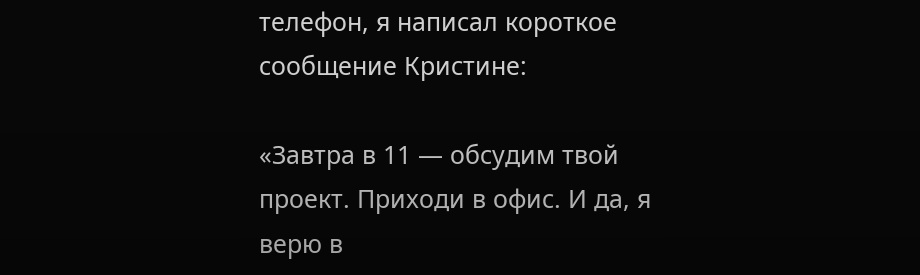телефон, я написал короткое сообщение Кристине:

«Завтра в 11 — обсудим твой проект. Приходи в офис. И да, я верю в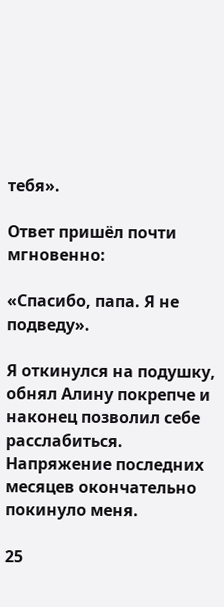тебя».

Ответ пришёл почти мгновенно:

«Спасибо, папа. Я не подведу».

Я откинулся на подушку, обнял Алину покрепче и наконец позволил себе расслабиться. Напряжение последних месяцев окончательно покинуло меня.

25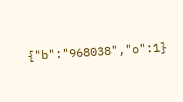{"b":"968038","o":1}